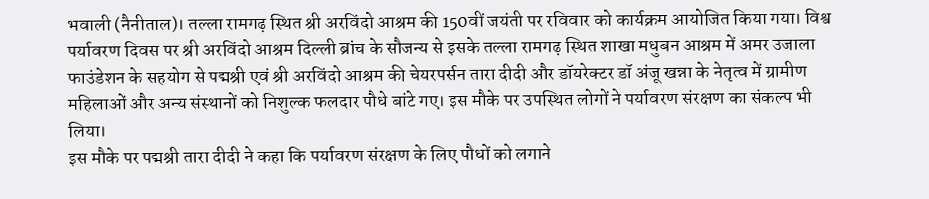भवाली (नैनीताल)। तल्ला रामगढ़ स्थित श्री अरविंदो आश्रम की 150वीं जयंती पर रविवार को कार्यक्रम आयोजित किया गया। विश्व पर्यावरण दिवस पर श्री अरविंदो आश्रम दिल्ली ब्रांच के सौजन्य से इसके तल्ला रामगढ़ स्थित शाखा मधुबन आश्रम में अमर उजाला फाउंडेशन के सहयोग से पद्मश्री एवं श्री अरविंदो आश्रम की चेयरपर्सन तारा दीदी और डॉयरेक्टर डॉ अंजू खन्ना के नेतृत्व में ग्रामीण महिलाओं और अन्य संस्थानों को निशुल्क फलदार पौधे बांटे गए। इस मौके पर उपस्थित लोगों ने पर्यावरण संरक्षण का संकल्प भी लिया।
इस मौके पर पद्मश्री तारा दीदी ने कहा कि पर्यावरण संरक्षण के लिए पौधों को लगाने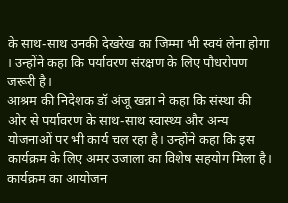के साथ-साथ उनकी देखरेख का जिम्मा भी स्वयं लेना होगा । उन्होंने कहा कि पर्यावरण संरक्षण के लिए पौधरोपण जरूरी है।
आश्रम की निदेशक डॉ अंजू खन्ना ने कहा कि संस्था की ओर से पर्यावरण के साथ-साथ स्वास्थ्य और अन्य योजनाओं पर भी कार्य चल रहा है। उन्होंने कहा कि इस कार्यक्रम के लिए अमर उजाला का विशेष सहयोग मिला है। कार्यक्रम का आयोजन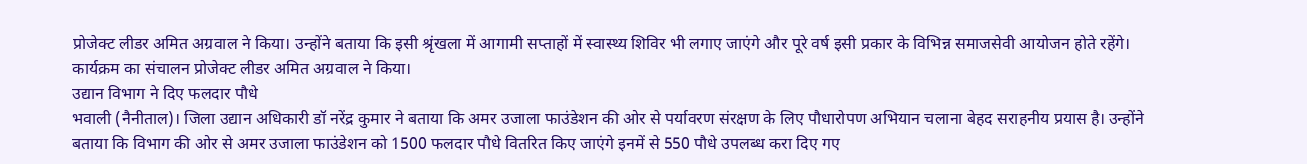प्रोजेक्ट लीडर अमित अग्रवाल ने किया। उन्होंने बताया कि इसी श्रृंखला में आगामी सप्ताहों में स्वास्थ्य शिविर भी लगाए जाएंगे और पूरे वर्ष इसी प्रकार के विभिन्न समाजसेवी आयोजन होते रहेंगे। कार्यक्रम का संचालन प्रोजेक्ट लीडर अमित अग्रवाल ने किया।
उद्यान विभाग ने दिए फलदार पौधे
भवाली (नैनीताल)। जिला उद्यान अधिकारी डॉ नरेंद्र कुमार ने बताया कि अमर उजाला फाउंडेशन की ओर से पर्यावरण संरक्षण के लिए पौधारोपण अभियान चलाना बेहद सराहनीय प्रयास है। उन्होंने बताया कि विभाग की ओर से अमर उजाला फाउंडेशन को 1500 फलदार पौधे वितरित किए जाएंगे इनमें से 550 पौधे उपलब्ध करा दिए गए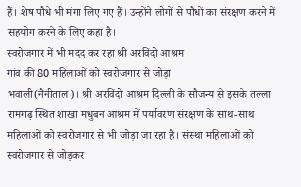हैं। शेष पौधे भी मंगा लिए गए हैं। उन्होंने लोगों से पौधों का संरक्षण करने में सहयोग करने के लिए कहा है।
स्वरोजगार में भी मदद कर रहा श्री अरविंदो आश्रम
गांव की 80 महिलाओं को स्वरोजगार से जोड़ा
भवाली(नैनीताल)। श्री अरविंदो आश्रम दिल्ली के सौजन्य से इसके तल्ला रामगढ़ स्थित शाखा मधुबन आश्रम में पर्यावरण संरक्षण के साथ-साथ महिलाओं को स्वरोजगार से भी जोड़ा जा रहा है। संस्था महिलाओं को स्वरोजगार से जोड़कर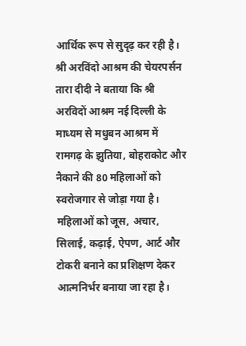आर्थिक रूप से सुदृढ़ कर रही है।
श्री अरविंदो आश्रम की चेयरपर्सन तारा दीदी ने बताया कि श्री अरविदों आश्रम नई दिल्ली के माध्यम से मधुबन आश्रम में रामगढ़ के झुतिया, बोहराकोट और नैकाने की 80 महिलाओं को स्वरोजगार से जोड़ा गया है। महिलाओं को जूस, अचार, सिलाई, कढ़ाई, ऐपण, आर्ट और टोकरी बनाने का प्रशिक्षण देकर आत्मनिर्भर बनाया जा रहा है।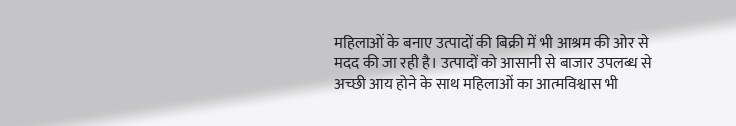महिलाओं के बनाए उत्पादों की बिक्री में भी आश्रम की ओर से मदद की जा रही है। उत्पादों को आसानी से बाजार उपलब्ध से अच्छी आय होने के साथ महिलाओं का आत्मविश्वास भी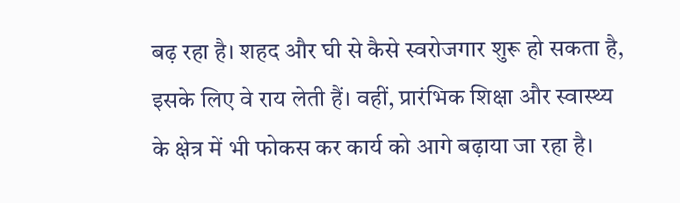बढ़ रहा है। शहद और घी से कैसे स्वरोजगार शुरू हो सकता है, इसके लिए वे राय लेती हैं। वहीं, प्रारंभिक शिक्षा और स्वास्थ्य के क्षेत्र में भी फोकस कर कार्य को आगे बढ़ाया जा रहा है।